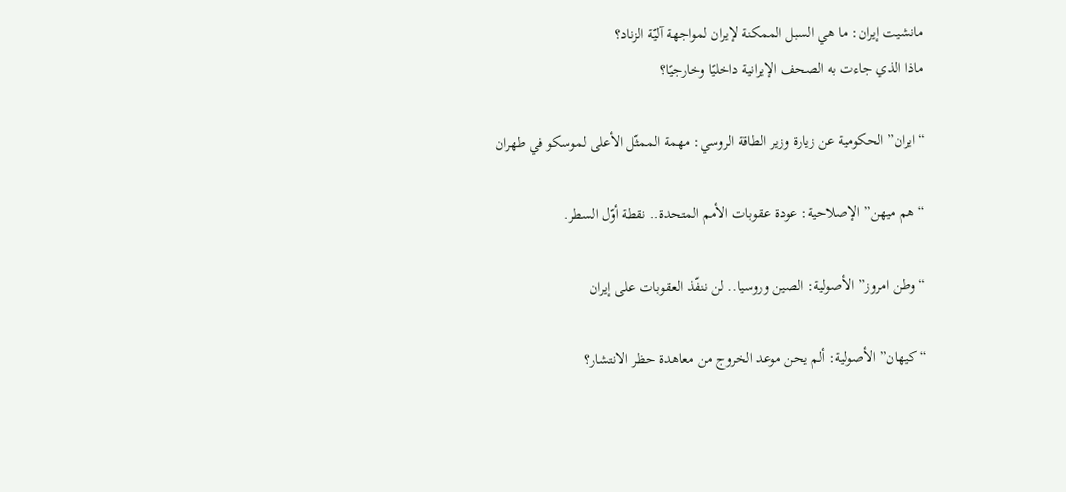مانشيت إيران: ما هي السبل الممكنة لإيران لمواجهة آليّة الزناد؟
ماذا الذي جاءت به الصحف الإيرانية داخليًا وخارجيًا؟

“ايران” الحكومية عن زيارة وزير الطاقة الروسي: مهمة الممثّل الأعلى لموسكو في طهران

“هم ميهن” الإصلاحية: عودة عقوبات الأمم المتحدة.. نقطة أوّل السطر.

“وطن امروز” الأصولية: الصين وروسيا.. لن ننفّذ العقوبات على إيران

“كيهان” الأصولية: ألم يحن موعد الخروج من معاهدة حظر الانتشار؟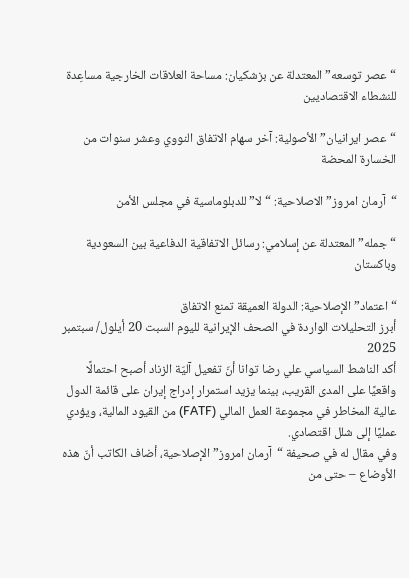“عصر توسعه” المعتدلة عن بزشكيان: مساحة العلاقات الخارجية مساعِدة للنشطاء الاقتصاديين

“عصر ايرانيان” الأصولية: آخر سهام الاتفاق النووي وعشر سنوات من الخسارة المحضة

“آرمان امروز” الاصلاحية: “لا” للدبلوماسية في مجلس الأمن

“جمله” المعتدلة عن إسلامي: رسائل الاتفاقية الدفاعية بين السعودية وباكستان

“اعتماد” الإصلاحية: الدولة العميقة تمنع الاتفاق
أبرز التحليلات الواردة في الصحف الإيرانية لليوم السبت 20 أيلول/ سبتمبر 2025
أكد الناشط السياسي علي رضا توانا أنّ تفعيل آليّة الزناد أصبح احتمالًا واقعيًا على المدى القريب، بينما يزيد استمرار إدراج إيران على قائمة الدول عالية المخاطر في مجموعة العمل المالي (FATF) من القيود المالية، ويؤدي عمليًا إلى شلل اقتصادي.
وفي مقال له في صحيفة “آرمان امروز” الإصلاحية، أضاف الكاتب أنّ هذه الأوضاع – حتى من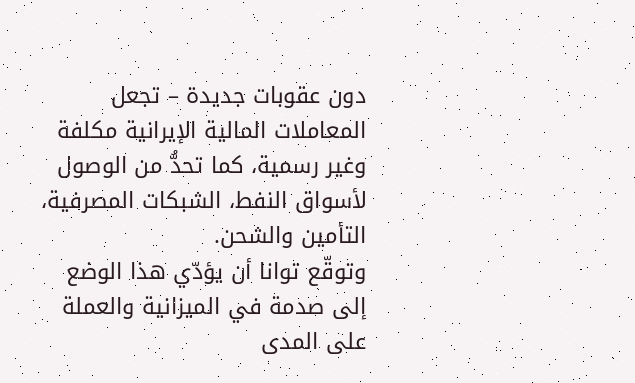دون عقوبات جديدة – تجعل المعاملات المالية الإيرانية مكلفة وغير رسمية، كما تحدُّ من الوصول لأسواق النفط، الشبكات المصرفية، التأمين والشحن.
وتوقّع توانا أن يؤدّي هذا الوضع إلى صدمة في الميزانية والعملة على المدى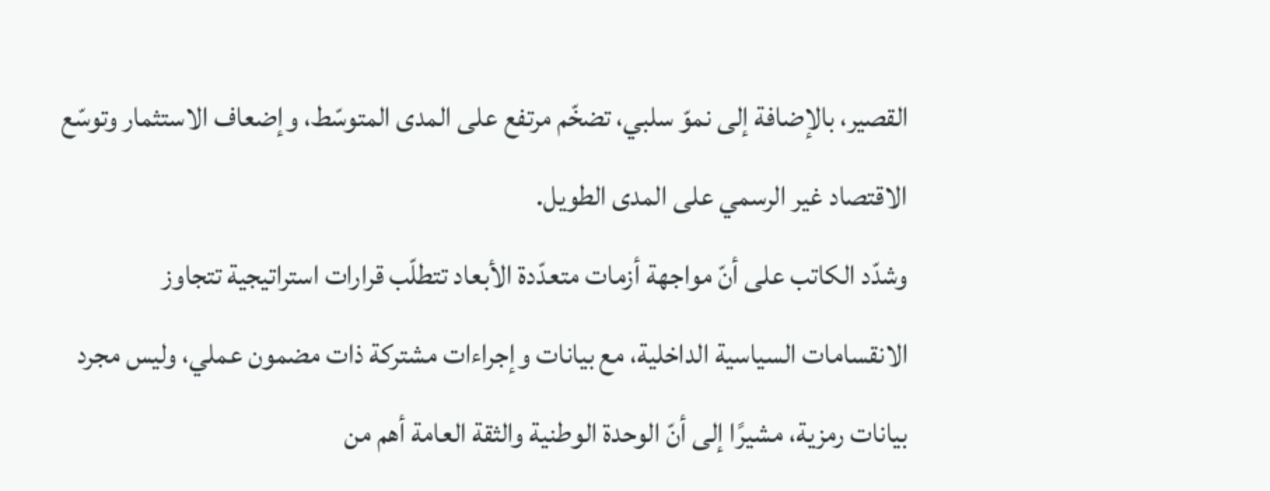القصير، بالإضافة إلى نموّ سلبي، تضخّم مرتفع على المدى المتوسّط، وإضعاف الاستثمار وتوسّع الاقتصاد غير الرسمي على المدى الطويل.
وشدّد الكاتب على أنّ مواجهة أزمات متعدّدة الأبعاد تتطلّب قرارات استراتيجية تتجاوز الانقسامات السياسية الداخلية، مع بيانات وإجراءات مشتركة ذات مضمون عملي، وليس مجرد بيانات رمزية، مشيرًا إلى أنّ الوحدة الوطنية والثقة العامة أهم من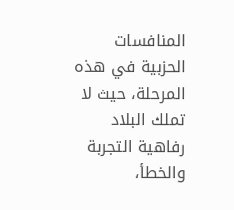المنافسات الحزبية في هذه المرحلة، حيث لا تملك البلاد رفاهية التجربة والخطأ،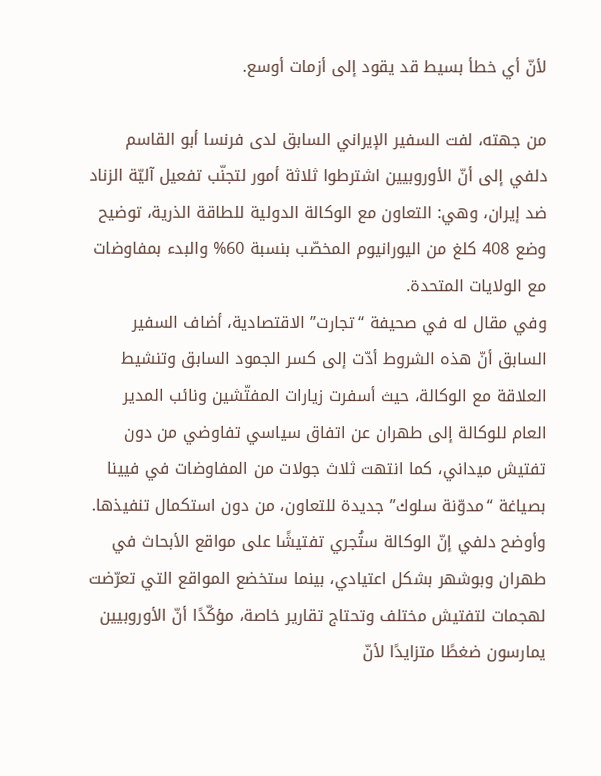لأنّ أي خطأ بسيط قد يقود إلى أزمات أوسع.

من جهته، لفت السفير الإيراني السابق لدى فرنسا أبو القاسم دلفي إلى أنّ الأوروبيين اشترطوا ثلاثة أمور لتجنّب تفعيل آليّة الزناد ضد إيران، وهي: التعاون مع الوكالة الدولية للطاقة الذرية، توضيح وضع 408 كلغ من اليورانيوم المخصّب بنسبة 60% والبدء بمفاوضات مع الولايات المتحدة.
وفي مقال له في صحيفة “تجارت” الاقتصادية، أضاف السفير السابق أنّ هذه الشروط أدّت إلى كسر الجمود السابق وتنشيط العلاقة مع الوكالة، حيث أسفرت زيارات المفتّشين ونائب المدير العام للوكالة إلى طهران عن اتفاق سياسي تفاوضي من دون تفتيش ميداني، كما انتهت ثلاث جولات من المفاوضات في فيينا بصياغة “مدوّنة سلوك” جديدة للتعاون، من دون استكمال تنفيذها.
وأوضح دلفي إنّ الوكالة ستُجري تفتيشًا على مواقع الأبحاث في طهران وبوشهر بشكل اعتيادي، بينما ستخضع المواقع التي تعرّضت لهجمات لتفتيش مختلف وتحتاج تقارير خاصة، مؤكّدًا أنّ الأوروبيين يمارسون ضغطًا متزايدًا لأنّ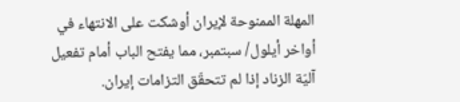المهلة الممنوحة لإيران أوشكت على الانتهاء في أواخر أيلول/ سبتمبر، مما يفتح الباب أمام تفعيل آليّة الزناد إذا لم تتحقّق التزامات إيران.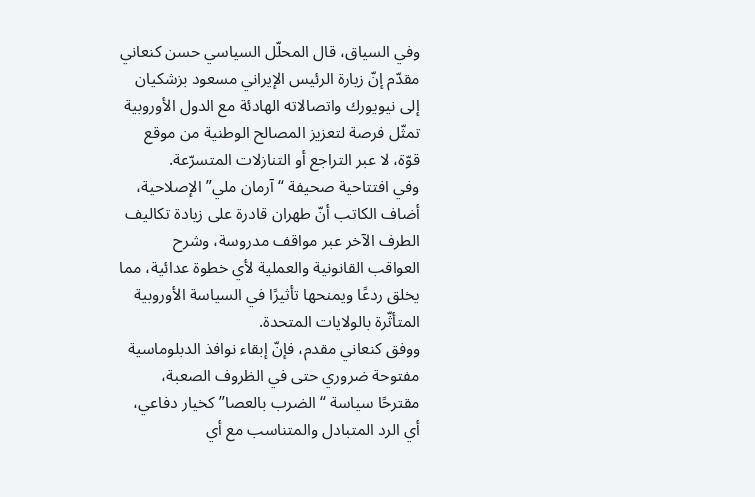وفي السياق، قال المحلّل السياسي حسن كنعاني مقدّم إنّ زيارة الرئيس الإيراني مسعود بزشكيان إلى نيويورك واتصالاته الهادئة مع الدول الأوروبية تمثّل فرصة لتعزيز المصالح الوطنية من موقع قوّة، لا عبر التراجع أو التنازلات المتسرّعة.
وفي افتتاحية صحيفة “آرمان ملي” الإصلاحية، أضاف الكاتب أنّ طهران قادرة على زيادة تكاليف الطرف الآخر عبر مواقف مدروسة، وشرح العواقب القانونية والعملية لأي خطوة عدائية، مما يخلق ردعًا ويمنحها تأثيرًا في السياسة الأوروبية المتأثّرة بالولايات المتحدة.
ووفق كنعاني مقدم، فإنّ إبقاء نوافذ الدبلوماسية مفتوحة ضروري حتى في الظروف الصعبة، مقترحًا سياسة “الضرب بالعصا” كخيار دفاعي، أي الرد المتبادل والمتناسب مع أي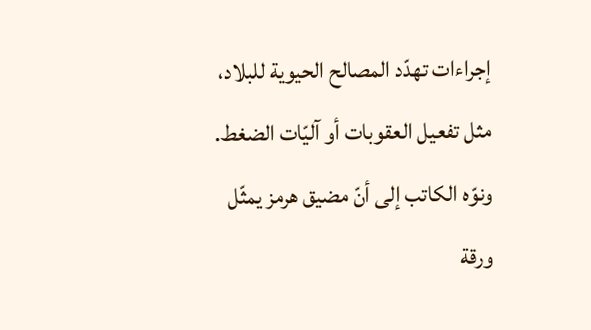إجراءات تهدّد المصالح الحيوية للبلاد، مثل تفعيل العقوبات أو آليّات الضغط.
ونوّه الكاتب إلى أنّ مضيق هرمز يمثّل ورقة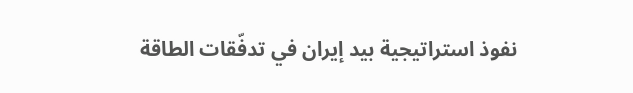نفوذ استراتيجية بيد إيران في تدفّقات الطاقة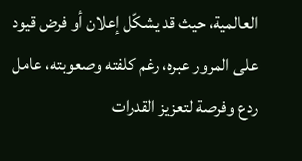العالمية، حيث قد يشكّل إعلان أو فرض قيود على المرور عبره، رغم كلفته وصعوبته، عامل ردع وفرصة لتعزيز القدرات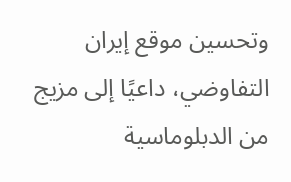وتحسين موقع إيران التفاوضي، داعيًا إلى مزيج من الدبلوماسية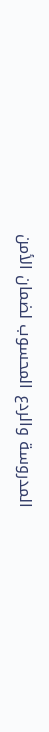المدروسة والردع المحسوب لضمان الأمن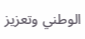الوطني وتعزيز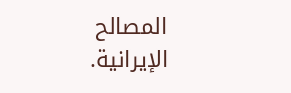المصالح الإيرانية.